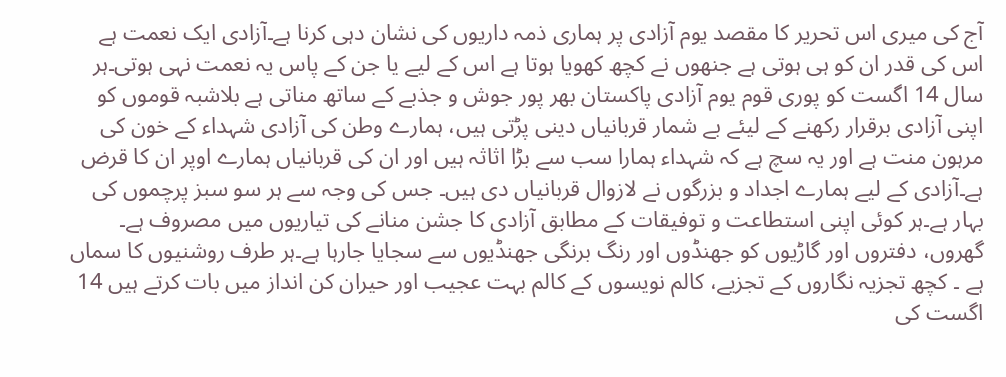آج کی میری اس تحریر کا مقصد یوم آزادی پر ہماری ذمہ داریوں کی نشان دہی کرنا ہے۔آزادی ایک نعمت ہے اس کی قدر ان کو ہی ہوتی ہے جنھوں نے کچھ کھویا ہوتا ہے اس کے لیے یا جن کے پاس یہ نعمت نہی ہوتی۔ہر سال 14 اگست کو پوری قوم یوم آزادی پاکستان بھر پور جوش و جذبے کے ساتھ مناتی ہے بلاشبہ قوموں کو اپنی آزادی برقرار رکھنے کے لیئے بے شمار قربانیاں دینی پڑتی ہیں، ہمارے وطن کی آزادی شہداء کے خون کی مرہون منت ہے اور یہ سچ ہے کہ شہداء ہمارا سب سے بڑا اثاثہ ہیں اور ان کی قربانیاں ہمارے اوپر ان کا قرض ہے۔آزادی کے لیے ہمارے اجداد و بزرگوں نے لازوال قربانیاں دی ہیں۔ جس کی وجہ سے ہر سو سبز پرچموں کی بہار ہے۔ہر کوئی اپنی استطاعت و توفیقات کے مطابق آزادی کا جشن منانے کی تیاریوں میں مصروف ہے۔ گھروں، دفتروں اور گاڑیوں کو جھنڈوں اور رنگ برنگی جھنڈیوں سے سجایا جارہا ہے۔ہر طرف روشنیوں کا سماں ہے ۔ کچھ تجزیہ نگاروں کے تجزیے، کالم نویسوں کے کالم بہت عجیب اور حیران کن انداز میں بات کرتے ہیں 14 اگست کی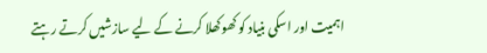اہمیت اور اسکی بنیاد کو کھوکھلا کرنے کے لیے سازشیں کرتے رہتے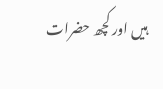ہیں اور کچھ حضرات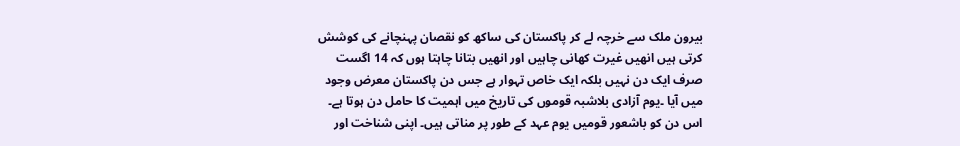بیرون ملک سے خرچہ لے کر پاکستان کی ساکھ کو نقصان پہنچانے کی کوشش کرتی ہیں انھیں غیرت کھانی چاہیں اور انھیں بتانا چاہتا ہوں کہ 14 اگست صرف ایک دن نہیں بلکہ ایک خاص تہوار ہے جس دن پاکستان معرض وجود میں آیا ۔یوم آزادی بلاشبہ قوموں کی تاریخ میں اہمیت کا حامل دن ہوتا ہے۔ اس دن کو باشعور قومیں یوم عہد کے طور پر مناتی ہیں۔ اپنی شناخت اور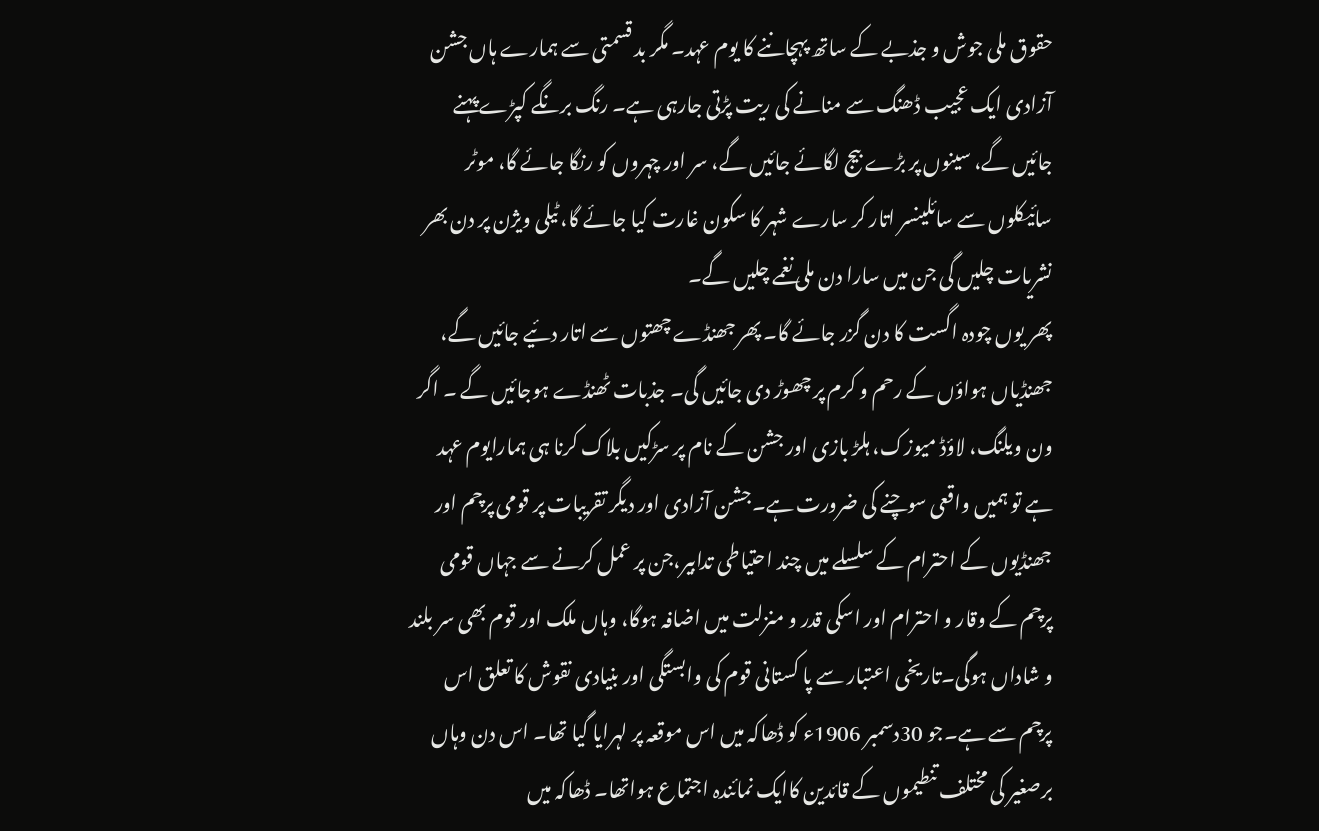حقوق ملی جوش و جذبے کے ساتھ پہچاننے کا یوم عہد۔ مگر بد قسمتی سے ہمارے ہاں جشن آزادی ایک عجیب ڈھنگ سے منانے کی ریت پڑتی جارہی ہے۔ رنگ برنگے کپڑے پہنے جائیں گے، سینوں پر بڑے بیج لگائے جائیں گے، سر اور چہروں کو رنگا جائے گا، موٹر سائیکلوں سے سائلینسر اتار کر سارے شہر کا سکون غارت کیا جائے گا، ٹیلی ویژن پر دن بھر نشریات چلیں گی جن میں سارا دن ملی نغمے چلیں گے۔
پھر یوں چودہ اگست کا دن گزر جائے گا۔ پھر جھنڈے چھتوں سے اتار دئیے جائیں گے، جھنڈیاں ہواؤں کے رحم و کرم پر چھوڑ دی جائیں گی۔ جذبات ٹھنڈے ہوجائیں گے ۔ اگر ون ویلنگ، لاؤڈ میوزک، ہلڑ بازی اور جشن کے نام پر سڑکیں بلاک کرنا ہی ہمارایوم عہد ہے تو ہمیں واقعی سوچنے کی ضرورت ہے۔جشن آزادی اور دیگر تقریبات پر قومی پرچم اور جھنڈیوں کے احترام کے سلسلے میں چند احتیاطی تدابیر،جن پر عمل کرنے سے جہاں قومی پرچم کے وقار و احترام اور اسکی قدر و منزلت میں اضافہ ہوگا، وہاں ملک اور قوم بھی سر بلند و شاداں ہوگی۔تاریخی اعتبار سے پا کستانی قوم کی وابستگی اور بنیادی نقوش کا تعلق اس پرچم سے ہے۔جو 30دسمبر 1906ء کو ڈھاکہ میں اس موقعہ پر لہرایا گیا تھا۔ اس دن وہاں برصغیر کی مختلف تنطیموں کے قائدین کاایک نمائندہ اجتماع ہواتھا۔ ڈھاکہ میں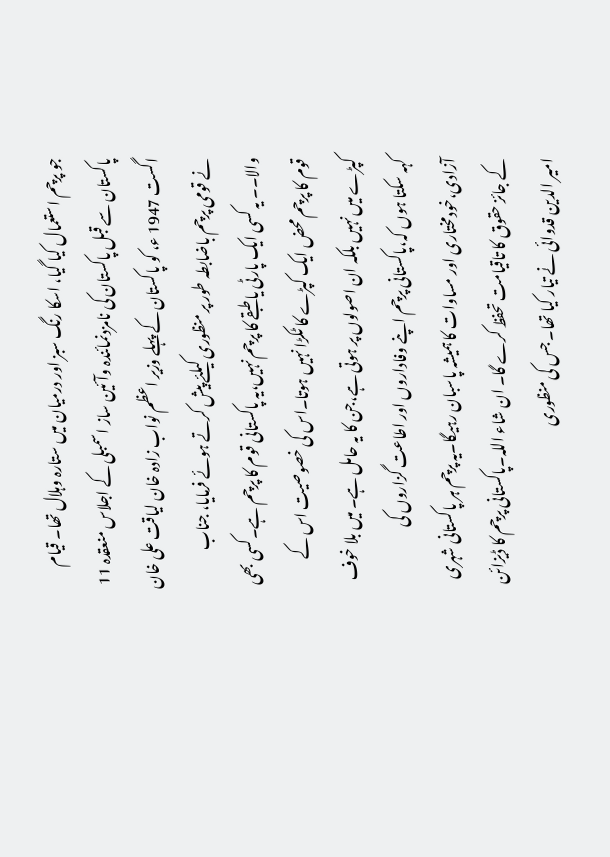جو پرچم استعمال کیا گیا، اسکا رنگ سبز اور درمیان میں ستارہ وہلال تھا۔ قیام پاکستان سے قبل پاکستان کی نامزدنمائندہ وآئین ساز اسمبلی کے اجلاس منعقدہ 11 اگست 1947 ء، کو پاکستان کے پہلے وزیر اعظم نواب زادہ خان لیاقت علی خان نے قومی پرچم باضابطہ طور پر منظوری کیلئے پیش کرتے ہوئے فرمایا، جناب والا۔۔ یہ کسی ایک پارٹی یا طبقے کا پرچم نہیں،یہ پاکستانی قوم کا پرچم ہے۔کسی بھی قوم کا پرچم محض ایک کپڑے کا ٹکڑا نہیں ہوتا۔اس کی خصوصیت اس کے کپڑے میں نہیں بلکہ ان اصولوں پر ہوتی ہے،جن کا یہ حامل ہے۔ میں بلا خوف کہہ سکتا ہوں کہ،پاکستانی پرچم اپنے وفاداروں اور اطاعت گزاروں کی آزادی،خودمختاری اور مساوات کا ہمیشہ پاسبان رہیگا۔یہ پرچم ہر پاکستانی شہری کے جائز حقوق کا تاقیامت تحفظ کرے گا۔ ان شاء اللہ۔پاکستانی پرچم کا ڈیزائن امیر الدین قدوائی نے تیار کیا تھا۔ جس کی منظوری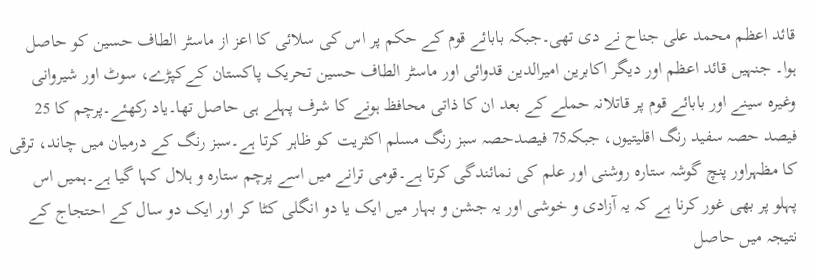قائد اعظم محمد علی جناح نے دی تھی۔جبکہ بابائے قوم کے حکم پر اس کی سلائی کا اعز از ماسٹر الطاف حسین کو حاصل ہوا۔ جنہیں قائد اعظم اور دیگر اکابرین امیرالدین قدوائی اور ماسٹر الطاف حسین تحریک پاکستان کےکپڑے، سوٹ اور شیروانی وغیرہ سینے اور بابائے قوم پر قاتلانہ حملے کے بعد ان کا ذاتی محافظ ہونے کا شرف پہلے ہی حاصل تھا۔یاد رکھئے۔پرچم کا 25 فیصد حصہ سفید رنگ اقلیتیوں، جبکہ75 فیصدحصہ سبز رنگ مسلم اکثریت کو ظاہر کرتا ہے۔سبز رنگ کے درمیان میں چاند، ترقی کا مظہراور پنچ گوشہ ستارہ روشنی اور علم کی نمائندگی کرتا ہے۔قومی ترانے میں اسے پرچم ستارہ و ہلال کہا گیا ہے۔ہمیں اس پہلو پر بھی غور کرنا ہے کہ یہ آزادی و خوشی اور یہ جشن و بہار میں ایک یا دو انگلی کٹا کر اور ایک دو سال کے احتجاج کے نتیجہ میں حاصل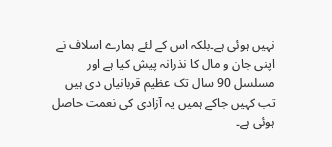نہیں ہوئی ہے۔بلکہ اس کے لئے ہمارے اسلاف نے اپنی جان و مال کا نذرانہ پیش کیا ہے اور مسلسل 90 سال تک عظیم قربانیاں دی ہیں تب کہیں جاکے ہمیں یہ آزادی کی نعمت حاصل ہوئی ہے۔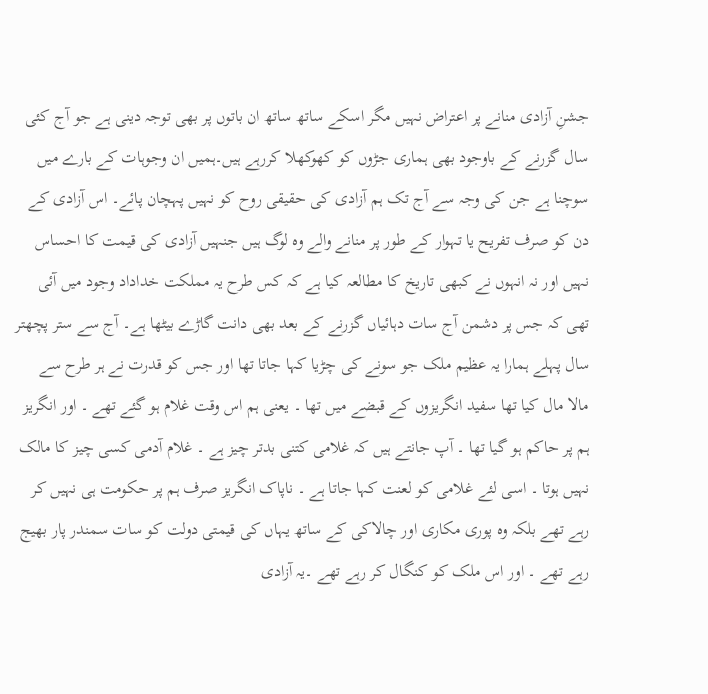جشنِ آزادی منانے پر اعتراض نہیں مگر اسکے ساتھ ساتھ ان باتوں پر بھی توجہ دینی ہے جو آج کئی سال گزرنے کے باوجود بھی ہماری جڑوں کو کھوکھلا کررہے ہیں۔ہمیں ان وجوہات کے بارے میں سوچنا ہے جن کی وجہ سے آج تک ہم آزادی کی حقیقی روح کو نہیں پہچان پائے۔ اس آزادی کے دن کو صرف تفریح یا تہوار کے طور پر منانے والے وہ لوگ ہیں جنہیں آزادی کی قیمت کا احساس نہیں اور نہ انہوں نے کبھی تاریخ کا مطالعہ کیا ہے کہ کس طرح یہ مملکت خداداد وجود میں آئی تھی کہ جس پر دشمن آج سات دہائیاں گزرنے کے بعد بھی دانت گاڑے بیٹھا ہے۔ آج سے ستر پچھتر سال پہلے ہمارا یہ عظیم ملک جو سونے کی چڑیا کہا جاتا تھا اور جس کو قدرت نے ہر طرح سے مالا مال کیا تھا سفید انگریزوں کے قبضے میں تھا ۔ یعنی ہم اس وقت غلام ہو گئے تھے ۔ اور انگریز ہم پر حاکم ہو گیا تھا ۔ آپ جانتے ہیں کہ غلامی کتنی بدتر چیز ہے ۔ غلام آدمی کسی چیز کا مالک نہیں ہوتا ۔ اسی لئے غلامی کو لعنت کہا جاتا ہے ۔ ناپاک انگریز صرف ہم پر حکومت ہی نہیں کر رہے تھے بلکہ وہ پوری مکاری اور چالاکی کے ساتھ یہاں کی قیمتی دولت کو سات سمندر پار بھیج رہے تھے ۔ اور اس ملک کو کنگال کر رہے تھے ۔یہ آزادی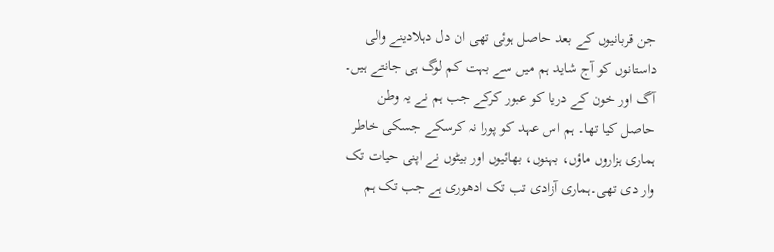جن قربانیوں کے بعد حاصل ہوئی تھی ان دل دہلادینے والی داستانوں کو آج شاید ہم میں سے بہت کم لوگ ہی جانتے ہیں۔ آگ اور خون کے دریا کو عبور کرکے جب ہم نے یہ وطن حاصل کیا تھا۔ ہم اس عہد کو پورا نہ کرسکے جسکی خاطر ہماری ہزاروں ماؤں، بہنوں، بھائیوں اور بیٹوں نے اپنی حیات تک وار دی تھی۔ہماری آزادی تب تک ادھوری ہے جب تک ہم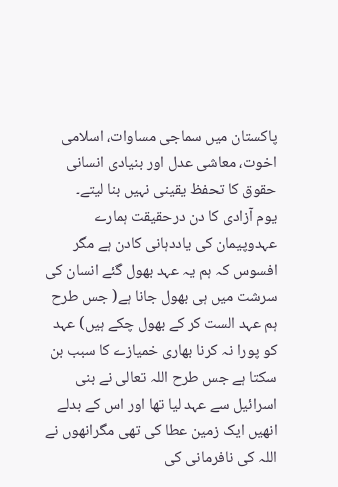پاکستان میں سماجی مساوات، اسلامی اخوت، معاشی عدل اور بنیادی انسانی حقوق کا تحفظ یقینی نہیں بنا لیتے۔
یوم آزادی کا دن درحقیقت ہمارے عہدوپیمان کی یاددہانی کادن ہے مگر افسوس کہ ہم یہ عہد بھول گئے انسان کی سرشت میں ہی بھول جانا ہے( جس طرح ہم عہد الست کر کے بھول چکے ہیں) عہد کو پورا نہ کرنا بھاری خمیازے کا سبب بن سکتا ہے جس طرح اللہ تعالی نے بنی اسرائیل سے عہد لیا تھا اور اس کے بدلے انھیں ایک زمین عطا کی تھی مگرانھوں نے اللہ کی نافرمانی کی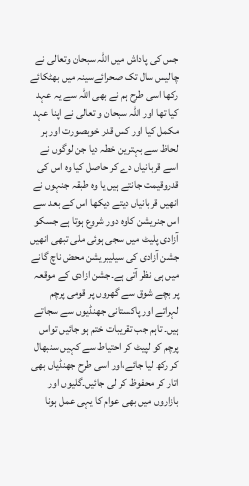جس کی پاداش میں اللہ سبحان وتعالی نے چالیس سال تک صحرائےسینہ میں بھٹکائے رکھا اسی طرح ہم نے بھی اللہ سے یہ عہد کیا تھا اور اللہ سبحان و تعالی نے اپنا عہد مکمل کیا اور کس قدر خوبصورت اور ہر لحاظ سے بہترین خطہ دیا جن لوگوں نے اسے قربانیاں دے کر حاصل کیا وہ اس کی قدروقیمت جانتے ہیں یا وہ طبقہ جنہوں نے انھیں قربانیاں دیتے دیکھا اس کے بعد سے اس جنریشن کاوہ دور شروع ہوتا ہے جسکو آزادی پلیٹ میں سجی ہوئی ملی تبھی انھیں جشن آزادی کی سیلیبریشن محض ناچ گانے میں ہی نظر آتی ہے۔جشن ازادی کے موقعہ پر بچے شوق سے گھروں پر قومی پرچم لہراتے اور پاکستانی جھنڈیوں سے سجاتے ہیں۔ تاہم جب تقریبات ختم ہو جائیں تواس پرچم کو لپیٹ کر احتیاط سے کہیں سنبھال کر رکھ لیا جائے،اور اسی طرح جھنڈیاں بھی اتار کر محفوظ کر لی جائیں۔گلیوں اور بازاروں میں بھی عوام کا یہی عمل ہونا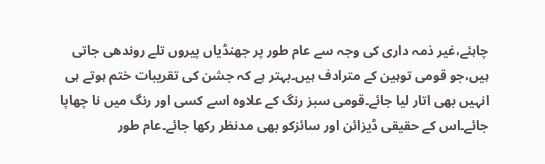چاہئے،غیر ذمہ داری کی وجہ سے عام طور پر جھنڈیاں پیروں تلے روندھی جاتی ہیں،جو قومی توہین کے مترادف ہیں۔بہتر ہے کہ جشن کی تقریبات ختم ہوتے ہی انہیں بھی اتار لیا جائے۔قومی سبز رنگ کے علاوہ اسے کسی اور رنگ میں نا چھاپا جائے۔اس کے حقیقی ڈیزائن اور سائزکو بھی مدنظر رکھا جائے۔عام طور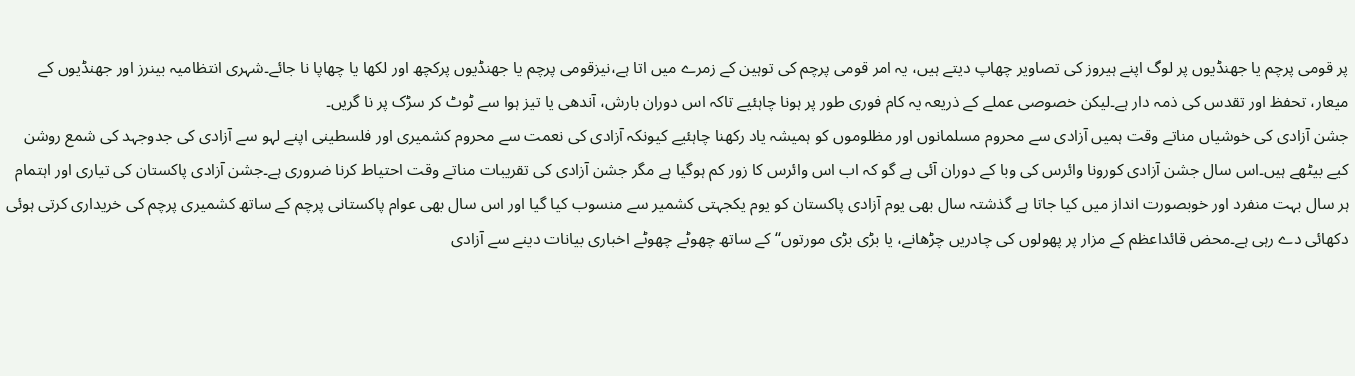پر قومی پرچم یا جھنڈیوں پر لوگ اپنے ہیروز کی تصاویر چھاپ دیتے ہیں، یہ امر قومی پرچم کی توہین کے زمرے میں اتا ہے،نیزقومی پرچم یا جھنڈیوں پرکچھ اور لکھا یا چھاپا نا جائے۔شہری انتظامیہ بینرز اور جھنڈیوں کے میعار، تحفظ اور تقدس کی ذمہ دار ہے۔لیکن خصوصی عملے کے ذریعہ یہ کام فوری طور پر ہونا چاہئیے تاکہ اس دوران بارش، آندھی یا تیز ہوا سے ٹوٹ کر سڑک پر نا گریں۔
جشن آزادی کی خوشیاں مناتے وقت ہمیں آزادی سے محروم مسلمانوں اور مظلوموں کو ہمیشہ یاد رکھنا چاہئیے کیونکہ آزادی کی نعمت سے محروم کشمیری اور فلسطینی اپنے لہو سے آزادی کی جدوجہد کی شمع روشن کیے بیٹھے ہیں۔اس سال جشن آزادی کورونا وائرس کی وبا کے دوران آئی ہے گو کہ اب اس وائرس کا زور کم ہوگیا ہے مگر جشن آزادی کی تقریبات مناتے وقت احتیاط کرنا ضروری ہے۔جشن آزادی پاکستان کی تیاری اور اہتمام ہر سال بہت منفرد اور خوبصورت انداز میں کیا جاتا ہے گذشتہ سال بھی یوم آزادی پاکستان کو یوم یکجہتی کشمیر سے منسوب کیا گیا اور اس سال بھی عوام پاکستانی پرچم کے ساتھ کشمیری پرچم کی خریداری کرتی ہوئی دکھائی دے رہی ہے۔محض قائداعظم کے مزار پر پھولوں کی چادریں چڑھانے، یا بڑی بڑی مورتوں‘‘ کے ساتھ چھوٹے چھوٹے اخباری بیانات دینے سے آزادی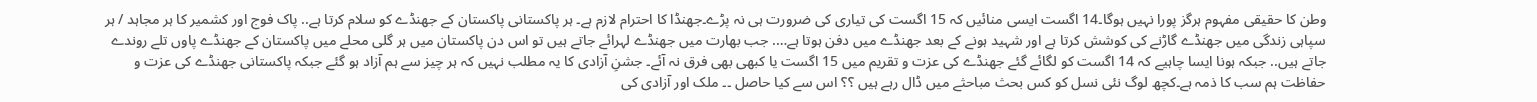وطن کا حقیقی مفہوم ہرگز پورا نہیں ہوگا۔14 اگست ایسی منائیں کہ 15 اگست کی تیاری کی ضرورت ہی نہ پڑے۔جھنڈا کا احترام لازم ہے۔ ہر پاکستانی پاکستان کے جھنڈے کو سلام کرتا ہے.. پاک فوج اور کشمیر کا ہر مجاہد / ہر سپاہی زندگی میں جھنڈے گاڑنے کی کوشش کرتا ہے اور شہید ہونے کے بعد جھنڈے میں دفن ہوتا ہے…. جب بھارت میں جھنڈے لہرائے جاتے ہیں تو اس دن پاکستان میں ہر گلی محلے میں پاکستان کے جھنڈے پاوں تلے روندے جاتے ہیں.. جبکہ ہونا ایسا چاہیے کہ 14 اگست کو لگائے گئے جھنڈے کی عزت و تقریم میں 15 اگست یا کبھی بھی فرق نہ آئے۔ جشنِ آزادی کا یہ مطلب نہیں کہ ہر چیز سے ہم آزاد ہو گئے جبکہ پاکستانی جھنڈے کی عزت و حفاظت ہم سب کا ذمہ ہے۔کچھ لوگ نئی نسل کو کس بحث مباحثے میں ڈال رہے ہیں ؟؟ اس سے کیا حاصل ۔۔ ملک اور آزادی کی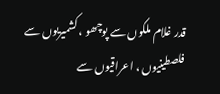قدر غلام ملکوں سے پوچھو ، کشمیریوں سے فلصطینیوں ، اعراقیوں سے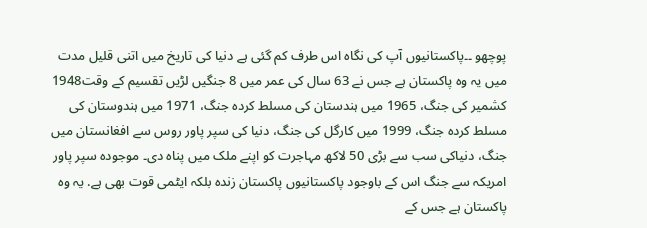پوچھو ۔۔پاکستانیوں آپ کی نگاہ اس طرف کم گئی ہے دنیا کی تاریخ میں اتنی قلیل مدت میں یہ وہ پاکستان ہے جس نے 63 سال کی عمر میں 8 جنگیں لڑیں تقسیم کے وقت1948 کشمیر کی جنگ، 1965 میں ہندستان کی مسلط کردہ جنگ، 1971 میں ہندوستان کی مسلط کردہ جنگ، 1999 میں کارگل کی جنگ، دنیا کی سپر پاور روس سے افغانستان میں جنگ، دنیاکی سب سے بڑی 50 لاکھ مہاجرت کو اپنے ملک میں پناہ دی۔ موجودہ سپر پاور امریکہ سے جنگ اس کے باوجود پاکستانیوں پاکستان زندہ بلکہ ایٹمی قوت بھی ہے. یہ وہ پاکستان ہے جس کے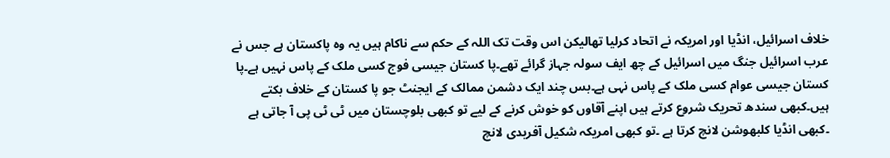خلاف اسرائیل، انڈیا اور امریکہ نے اتحاد کرلیا تھالیکن اس وقت تک اللہ کے حکم سے ناکام ہیں یہ وہ پاکستان ہے جس نے عرب اسرائیل جنگ میں اسرائیل کے چھ ایف سولہ جہاز گرائے تھے۔پا کستان جیسی فوج کسی ملک کے پاس نہیں ہے۔پا کستان جیسی عوام کسی ملک کے پاس نہی ہے۔بس چند ایک دشمن ممالک کے ایجنٹ جو پا کستان کے خلاف بکتے ہیں۔کبھی سندھ تحریک شروع کرتے ہیں اپنے آقاوں کو خوش کرنے کے لیے تو کبھی بلوچستان میں ٹی ٹی پی آ جاتی ہے ۔کبھی انڈیا کلبھوشن لانچ کرتا ہے ۔تو کبھی امریکہ شکیل آفریدی لانچ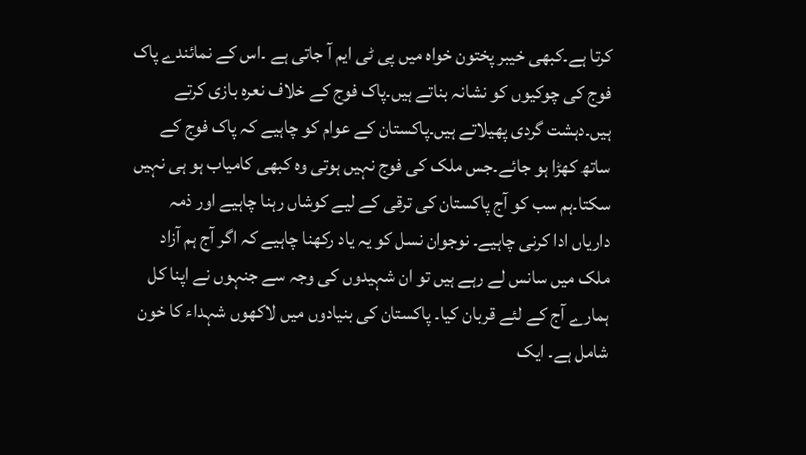کرتا ہے۔کبھی خیبر پختون خواہ میں پی ٹی ایم آ جاتی ہے ۔اس کے نمائندے پاک فوج کی چوکیوں کو نشانہ بناتے ہیں۔پاک فوج کے خلاف نعرہ بازی کرتے ہیں۔دہشت گردی پھیلاتے ہیں۔پاکستان کے عوام کو چاہیے کہ پاک فوج کے ساتھ کھڑا ہو جائے۔جس ملک کی فوج نہیں ہوتی وہ کبھی کامیاب ہو ہی نہیں سکتا۔ہم سب کو آج پاکستان کی ترقی کے لیے کوشاں رہنا چاہیے اور ذمہ داریاں ادا کرنی چاہیے۔ نوجوان نسل کو یہ یاد رکھنا چاہیے کہ اگر آج ہم آزاد ملک میں سانس لے رہے ہیں تو ان شہیدوں کی وجہ سے جنہوں نے اپنا کل ہمارے آج کے لئے قربان کیا۔ پاکستان کی بنیادوں میں لاکھوں شہداء کا خون شامل ہے۔ ایک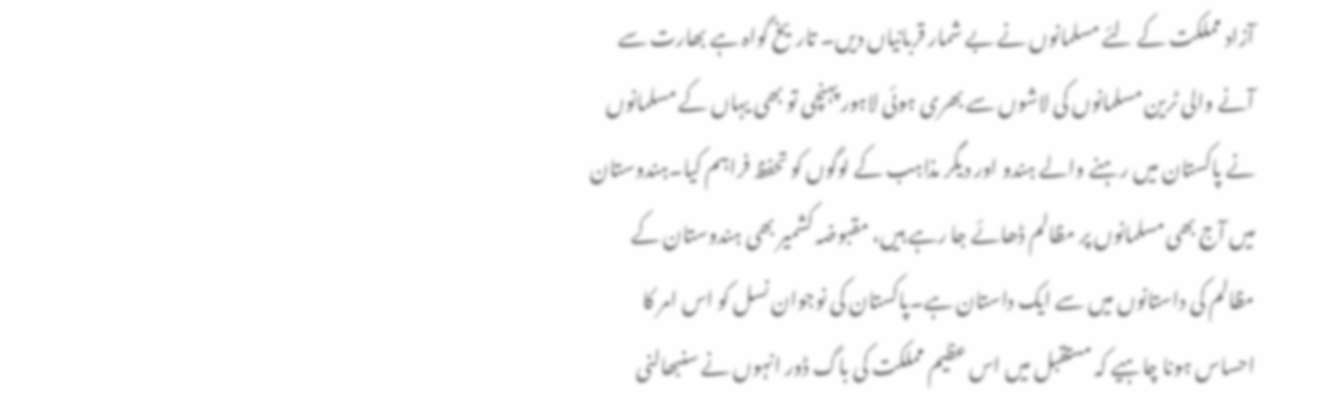آزاد مملکت کے لئے مسلمانوں نے بے شمار قربانیاں دیں۔ تاریخ گواہ ہے بھارت سے آنے والی ٹرین مسلمانوں کی لاشوں سے بھری ہوئی لاہور پہنچی تو بھی یہاں کے مسلمانوں نے پاکستان میں رہنے والے ہندو اور دیگر مذاہب کے لوگوں کو تحفظ فراہم کیا۔ہندوستان میں آج بھی مسلمانوں پر مظالم ڈھائے جا رہے ہیں، مقبوضہ کشمیر بھی ہندوستان کے مظالم کی داستانوں میں سے ایک داستان ہے۔پاکستان کی نوجوان نسل کو اس امر کا احساس ہونا چاہیے کہ مستقبل میں اس عظیم مملکت کی باگ ڈور انہوں نے سنبھالنی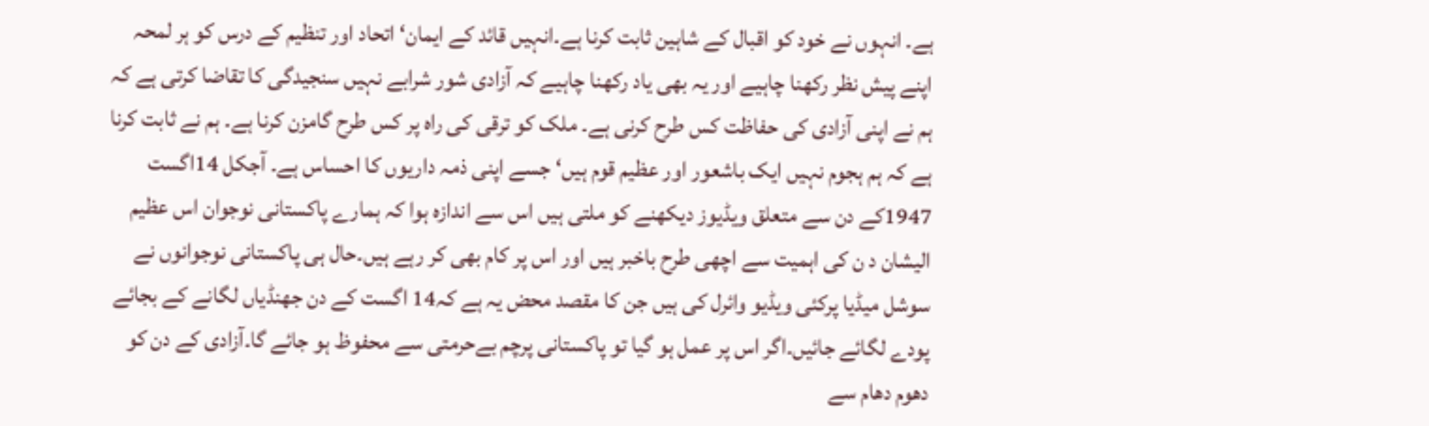ہے۔ انہوں نے خود کو اقبال کے شاہین ثابت کرنا ہے۔انہیں قائد کے ایمان‘ اتحاد اور تنظیم کے درس کو ہر لمحہ اپنے پیش نظر رکھنا چاہیے اور یہ بھی یاد رکھنا چاہیے کہ آزادی شور شرابے نہیں سنجیدگی کا تقاضا کرتی ہے کہ ہم نے اپنی آزادی کی حفاظت کس طرح کرنی ہے۔ ملک کو ترقی کی راہ پر کس طرح گامزن کرنا ہے۔ ہم نے ثابت کرنا ہے کہ ہم ہجوم نہیں ایک باشعور اور عظیم قوم ہیں‘ جسے اپنی ذمہ داریوں کا احساس ہے۔ آجکل 14اگست 1947کے دن سے متعلق ویڈیوز دیکھنے کو ملتی ہیں اس سے اندازہ ہوا کہ ہمارے پاکستانی نوجوان اس عظیم الیشان د ن کی اہمیت سے اچھی طرح باخبر ہیں اور اس پر کام بھی کر رہے ہیں۔حال ہی پاکستانی نوجوانوں نے سوشل میڈیا پرکئی ویڈیو وائرل کی ہیں جن کا مقصد محض یہ ہے کہ14 اگست کے دن جھنڈیاں لگانے کے بجائے پودے لگائے جائیں۔اگر اس پر عمل ہو گیا تو پاکستانی پرچم بےحرمتی سے محفوظ ہو جائے گا۔آزادی کے دن کو دھوم دھام سے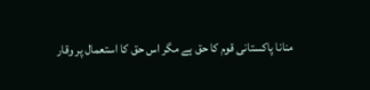منانا پاکستانی قوم کا حق ہے مگر اس حق کا استعمال پر وقار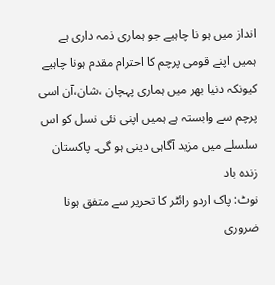انداز میں ہو نا چاہیے جو ہماری ذمہ داری ہے ہمیں اپنے قومی پرچم کا احترام مقدم ہونا چاہیے کیونکہ دنیا بھر میں ہماری پہچان ،شان،آن اسی پرچم سے وابستہ ہے ہمیں اپنی نئی نسل کو اس سلسلے میں مزید آگاہی دینی ہو گی۔ پاکستان زندہ باد
نوٹ: پاک اردو رائٹر کا تحریر سے متفق ہونا ضروری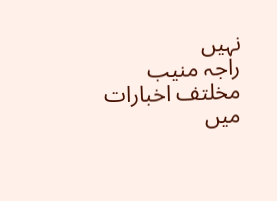نہیں
راجہ منیب مخلتف اخبارات میں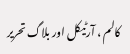کالم ، آرٹیکل اور بلاگ تحریر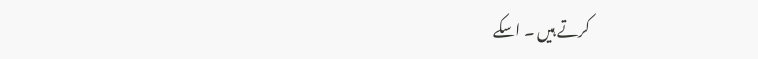کرتے ہیں ۔ اسکے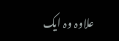علاوہ وہ ایک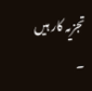تجزیہ کار ہیں ۔